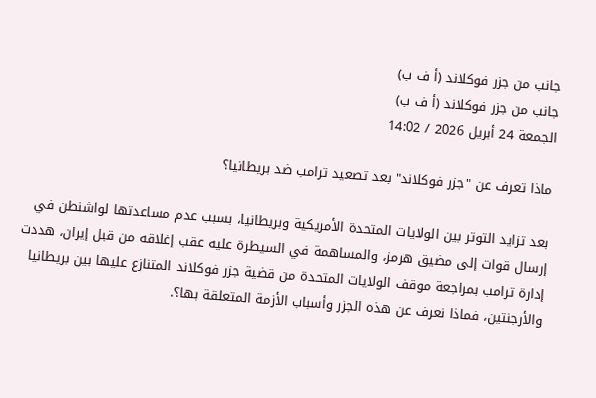جانب من جزر فوكلاند (أ ف ب)
جانب من جزر فوكلاند (أ ف ب)
الجمعة 24 أبريل 2026 / 14:02

ماذا تعرف عن "جزر فوكلاند" بعد تصعيد ترامب ضد بريطانيا؟

بعد تزايد التوتر بين الولايات المتحدة الأمريكية وبريطانيا، بسبب عدم مساعدتها لواشنطن في إرسال قوات إلى مضيق هرمز، والمساهمة في السيطرة عليه عقب إغلاقه من قبل إيران، هددت إدارة ترامب بمراجعة موقف الولايات المتحدة من قضية جزر فوكلاند المتنازع عليها بين بريطانيا والأرجنتين، فماذا نعرف عن هذه الجزر وأسباب الأزمة المتعلقة بها؟.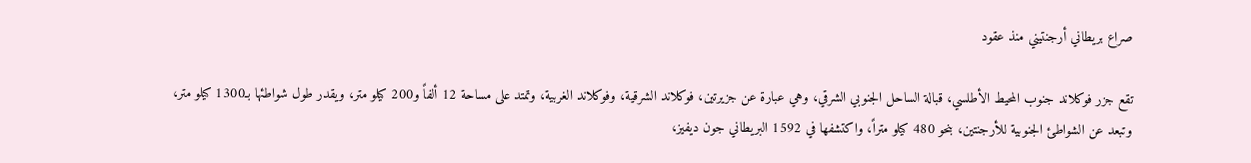صراع بريطاني أرجنتيني منذ عقود

تقع جزر فوكلاند جنوب المحيط الأطلسي، قبالة الساحل الجنوبي الشرقي، وهي عبارة عن جزيرتين، فوكلاند الشرقية، وفوكلاند الغربية، وتمتد على مساحة 12 ألفاً و200 كيلو متر، ويقدر طول شواطئها بـ1300 كيلو متر، وتبعد عن الشواطئ الجنوبية للأرجنتين، بنحو 480 كيلو متراً، واكتشفها في 1592 البريطاني جون ديفيز،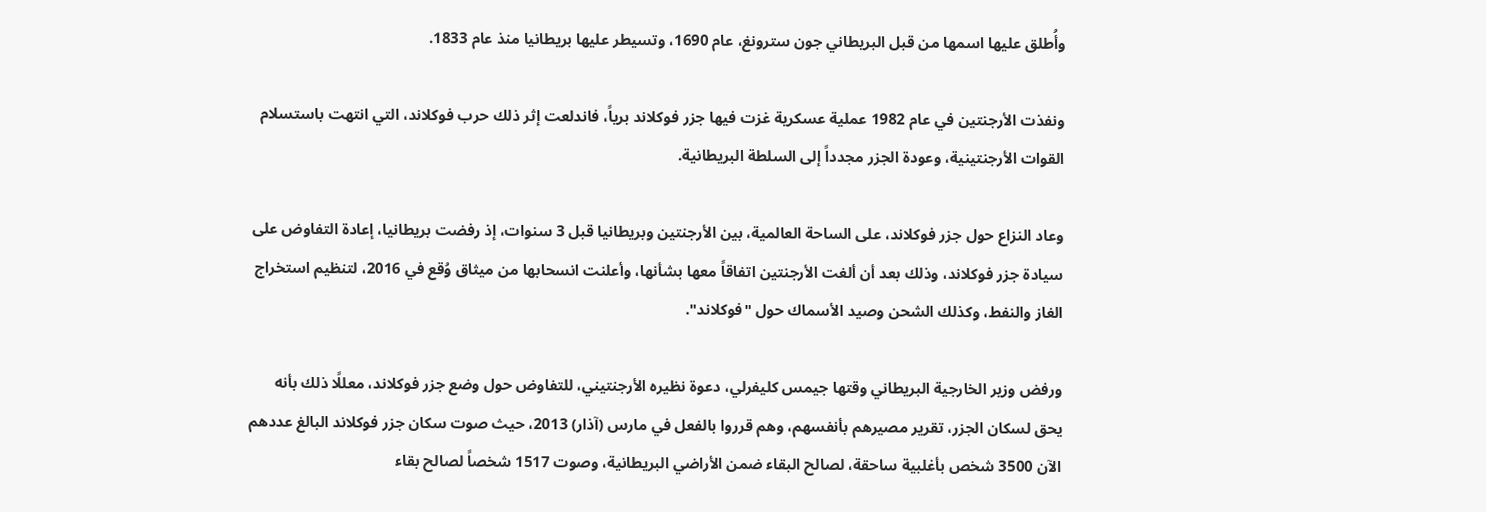وأُطلق عليها اسمها من قبل البريطاني جون سترونغ، عام 1690، وتسيطر عليها بريطانيا منذ عام 1833.

ونفذت الأرجنتين في عام 1982 عملية عسكرية غزت فيها جزر فوكلاند برياً، فاندلعت إثر ذلك حرب فوكلاند، التي انتهت باستسلام القوات الأرجنتينية، وعودة الجزر مجدداً إلى السلطة البريطانية.

وعاد النزاع حول جزر فوكلاند، على الساحة العالمية، بين الأرجنتين وبريطانيا قبل 3 سنوات، إذ رفضت بريطانيا، إعادة التفاوض على سيادة جزر فوكلاند، وذلك بعد أن ألغت الأرجنتين اتفاقاً معها بشأنها، وأعلنت انسحابها من ميثاق وُقع في 2016، لتنظيم استخراج الغاز والنفط، وكذلك الشحن وصيد الأسماك حول "فوكلاند".

ورفض وزير الخارجية البريطاني وقتها جيمس كليفرلي، دعوة نظيره الأرجنتيني، للتفاوض حول وضع جزر فوكلاند، معللًا ذلك بأنه يحق لسكان الجزر، تقرير مصيرهم بأنفسهم، وهم قرروا بالفعل في مارس (آذار) 2013، حيث صوت سكان جزر فوكلاند البالغ عددهم الآن 3500 شخص بأغلبية ساحقة، لصالح البقاء ضمن الأراضي البريطانية، وصوت 1517 شخصاً لصالح بقاء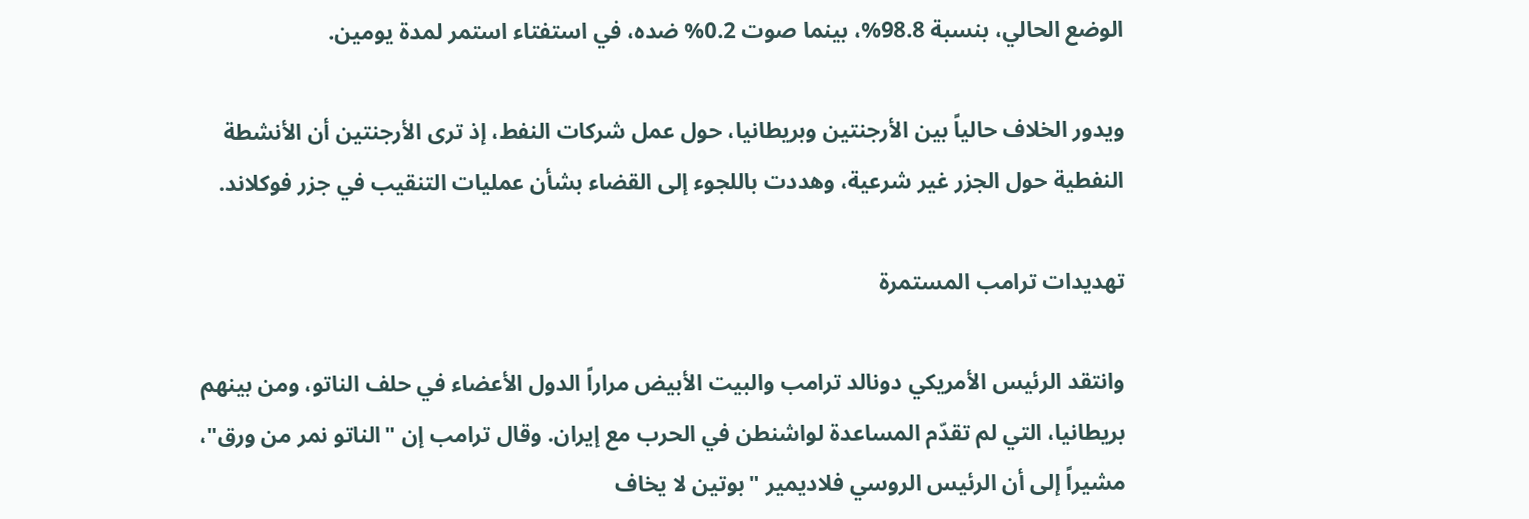الوضع الحالي، بنسبة 98.8%، بينما صوت 0.2% ضده، في استفتاء استمر لمدة يومين.

ويدور الخلاف حالياً بين الأرجنتين وبريطانيا، حول عمل شركات النفط، إذ ترى الأرجنتين أن الأنشطة النفطية حول الجزر غير شرعية، وهددت باللجوء إلى القضاء بشأن عمليات التنقيب في جزر فوكلاند.

تهديدات ترامب المستمرة

وانتقد الرئيس الأمريكي دونالد ترامب والبيت الأبيض مراراً الدول الأعضاء في حلف الناتو، ومن بينهم بريطانيا، التي لم تقدّم المساعدة لواشنطن في الحرب مع إيران. وقال ترامب إن "الناتو نمر من ورق"، مشيراً إلى أن الرئيس الروسي فلاديمير "بوتين لا يخاف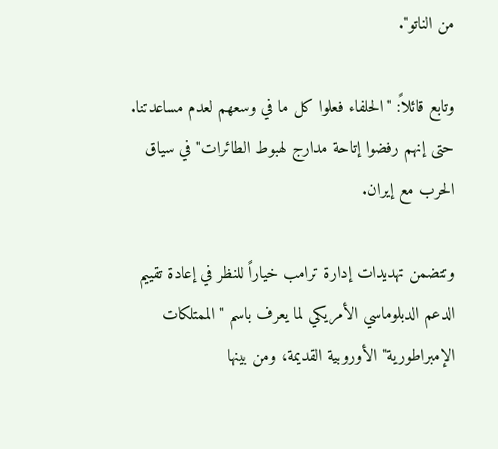من الناتو".

وتابع قائلاً: "الحلفاء فعلوا كل ما في وسعهم لعدم مساعدتنا. حتى إنهم رفضوا إتاحة مدارج لهبوط الطائرات" في سياق الحرب مع إيران.

وتتضمن تهديدات إدارة ترامب خياراً للنظر في إعادة تقييم الدعم الدبلوماسي الأمريكي لما يعرف باسم "الممتلكات الإمبراطورية" الأوروبية القديمة، ومن بينها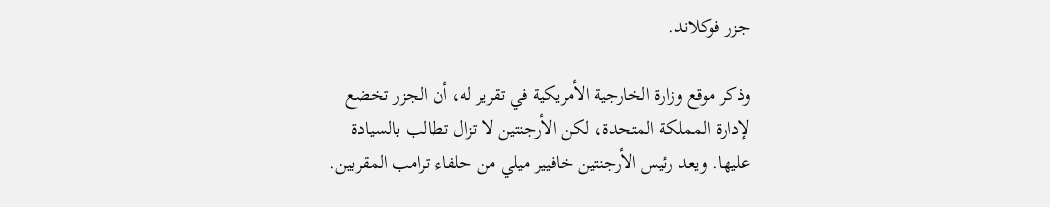جزر فوكلاند.

وذكر موقع وزارة الخارجية الأمريكية في تقرير له، أن الجزر تخضع لإدارة المملكة المتحدة، لكن الأرجنتين لا تزال تطالب بالسيادة عليها. ويعد رئيس الأرجنتين خافيير ميلي من حلفاء ترامب المقربين.